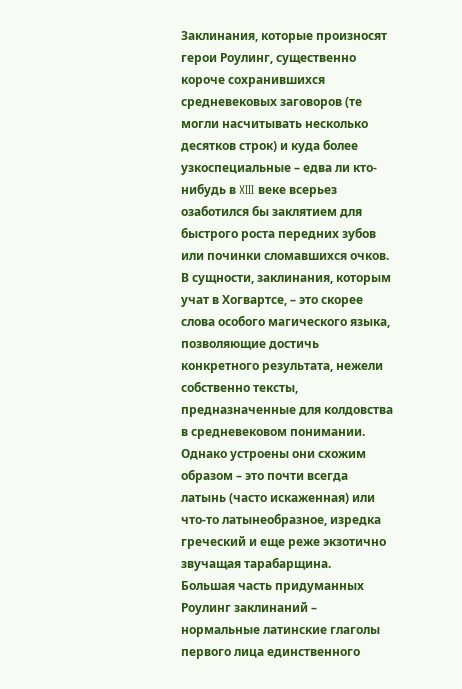Заклинания, которые произносят герои Роулинг, существенно короче сохранившихся средневековых заговоров (те могли насчитывать несколько десятков строк) и куда более узкоспециальные – едва ли кто-нибудь в XIII веке всерьез озаботился бы заклятием для быстрого роста передних зубов или починки сломавшихся очков. В сущности, заклинания, которым учат в Хогвартсе, – это скорее слова особого магического языка, позволяющие достичь конкретного результата, нежели собственно тексты, предназначенные для колдовства в средневековом понимании. Однако устроены они схожим образом – это почти всегда латынь (часто искаженная) или что-то латынеобразное, изредка греческий и еще реже экзотично звучащая тарабарщина.
Большая часть придуманных Роулинг заклинаний – нормальные латинские глаголы первого лица единственного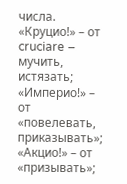числа. «Круцио!» – от cruciare – мучить, истязать; «Империо!» – от «повелевать, приказывать»; «Акцио!» – от «призывать»;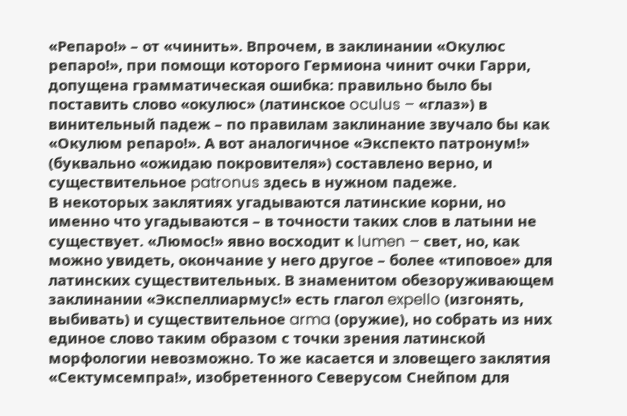«Репаро!» – от «чинить». Впрочем, в заклинании «Окулюс репаро!», при помощи которого Гермиона чинит очки Гарри, допущена грамматическая ошибка: правильно было бы поставить слово «окулюс» (латинское oculus – «глаз») в винительный падеж – по правилам заклинание звучало бы как «Окулюм репаро!». А вот аналогичное «Экспекто патронум!» (буквально «ожидаю покровителя») составлено верно, и существительное patronus здесь в нужном падеже.
В некоторых заклятиях угадываются латинские корни, но именно что угадываются – в точности таких слов в латыни не существует. «Люмос!» явно восходит к lumen – свет, но, как можно увидеть, окончание у него другое – более «типовое» для латинских существительных. В знаменитом обезоруживающем заклинании «Экспеллиармус!» есть глагол expello (изгонять, выбивать) и существительное arma (оружие), но собрать из них единое слово таким образом с точки зрения латинской морфологии невозможно. То же касается и зловещего заклятия «Сектумсемпра!», изобретенного Северусом Снейпом для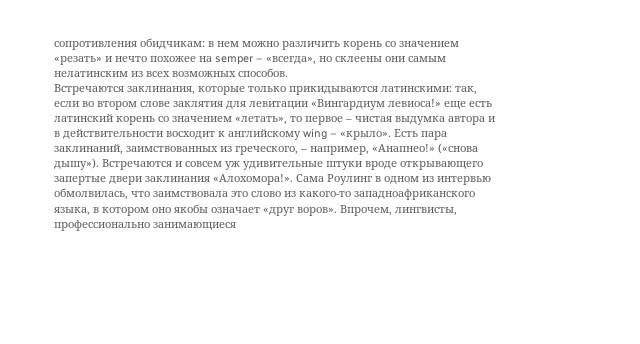сопротивления обидчикам: в нем можно различить корень со значением «резать» и нечто похожее на semper – «всегда», но склеены они самым нелатинским из всех возможных способов.
Встречаются заклинания, которые только прикидываются латинскими: так, если во втором слове заклятия для левитации «Вингардиум левиоса!» еще есть латинский корень со значением «летать», то первое – чистая выдумка автора и в действительности восходит к английскому wing – «крыло». Есть пара заклинаний, заимствованных из греческого, – например, «Анапнео!» («снова дышу»). Встречаются и совсем уж удивительные штуки вроде открывающего запертые двери заклинания «Алохомора!». Сама Роулинг в одном из интервью обмолвилась, что заимствовала это слово из какого-то западноафриканского языка, в котором оно якобы означает «друг воров». Впрочем, лингвисты, профессионально занимающиеся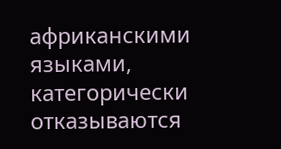африканскими языками, категорически отказываются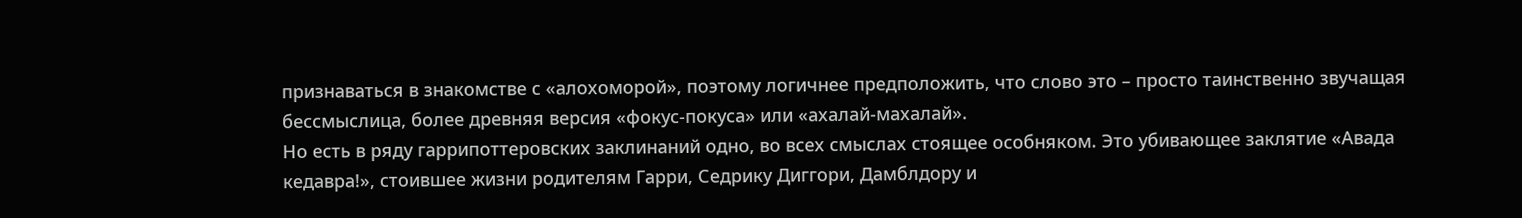признаваться в знакомстве с «алохоморой», поэтому логичнее предположить, что слово это – просто таинственно звучащая бессмыслица, более древняя версия «фокус-покуса» или «ахалай-махалай».
Но есть в ряду гаррипоттеровских заклинаний одно, во всех смыслах стоящее особняком. Это убивающее заклятие «Авада кедавра!», стоившее жизни родителям Гарри, Седрику Диггори, Дамблдору и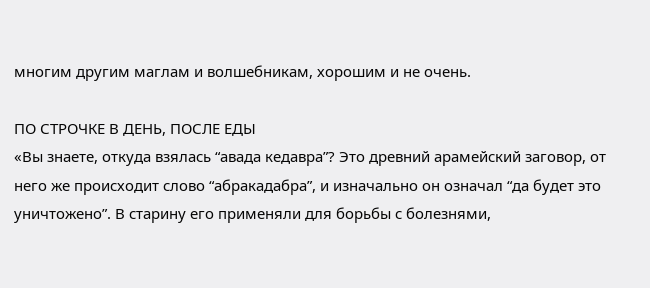многим другим маглам и волшебникам, хорошим и не очень.

ПО СТРОЧКЕ В ДЕНЬ, ПОСЛЕ ЕДЫ
«Вы знаете, откуда взялась “авада кедавра”? Это древний арамейский заговор, от него же происходит слово “абракадабра”, и изначально он означал “да будет это уничтожено”. В старину его применяли для борьбы с болезнями,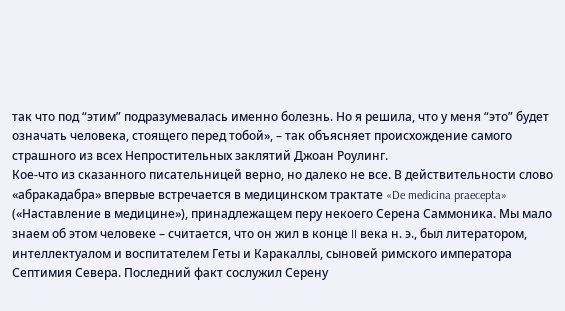так что под “этим” подразумевалась именно болезнь. Но я решила, что у меня “это” будет означать человека, стоящего перед тобой», – так объясняет происхождение самого страшного из всех Непростительных заклятий Джоан Роулинг.
Кое-что из сказанного писательницей верно, но далеко не все. В действительности слово «абракадабра» впервые встречается в медицинском трактате «De medicina praecepta» («Наставление в медицине»), принадлежащем перу некоего Серена Саммоника. Мы мало знаем об этом человеке – считается, что он жил в конце II века н. э., был литератором, интеллектуалом и воспитателем Геты и Каракаллы, сыновей римского императора Септимия Севера. Последний факт сослужил Серену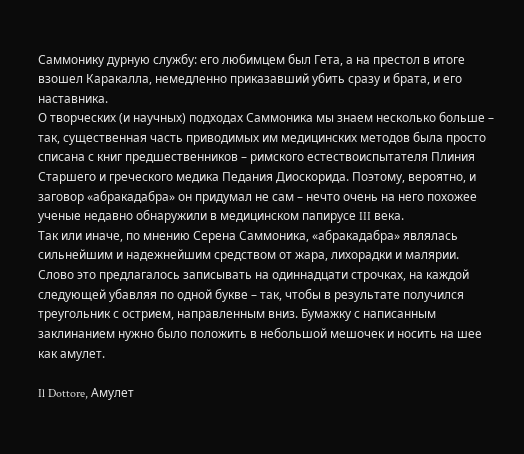Саммонику дурную службу: его любимцем был Гета, а на престол в итоге взошел Каракалла, немедленно приказавший убить сразу и брата, и его наставника.
О творческих (и научных) подходах Саммоника мы знаем несколько больше – так, существенная часть приводимых им медицинских методов была просто списана с книг предшественников – римского естествоиспытателя Плиния Старшего и греческого медика Педания Диоскорида. Поэтому, вероятно, и заговор «абракадабра» он придумал не сам – нечто очень на него похожее ученые недавно обнаружили в медицинском папирусе III века.
Так или иначе, по мнению Серена Саммоника, «абракадабра» являлась сильнейшим и надежнейшим средством от жара, лихорадки и малярии. Слово это предлагалось записывать на одиннадцати строчках, на каждой следующей убавляя по одной букве – так, чтобы в результате получился треугольник с острием, направленным вниз. Бумажку с написанным заклинанием нужно было положить в небольшой мешочек и носить на шее как амулет.

Il Dottore, Амулет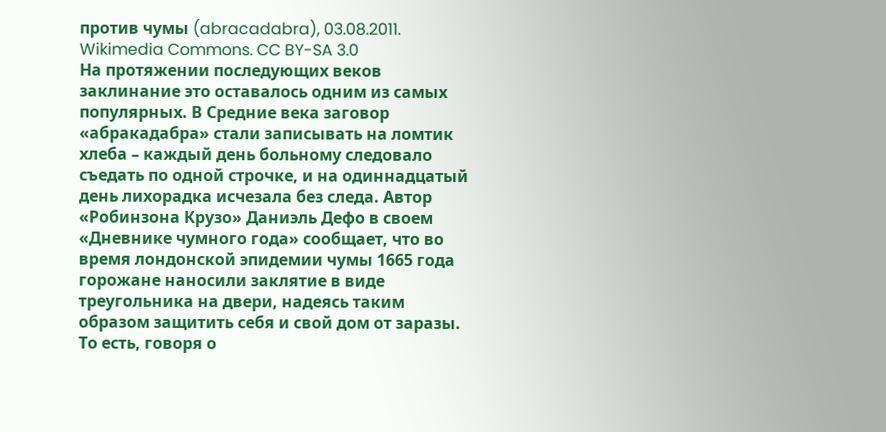против чумы (abracadabra), 03.08.2011. Wikimedia Commons. CC BY-SA 3.0
На протяжении последующих веков заклинание это оставалось одним из самых популярных. В Средние века заговор «абракадабра» стали записывать на ломтик хлеба – каждый день больному следовало съедать по одной строчке, и на одиннадцатый день лихорадка исчезала без следа. Автор «Робинзона Крузо» Даниэль Дефо в своем «Дневнике чумного года» сообщает, что во время лондонской эпидемии чумы 1665 года горожане наносили заклятие в виде треугольника на двери, надеясь таким образом защитить себя и свой дом от заразы.
То есть, говоря о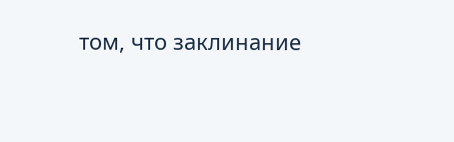том, что заклинание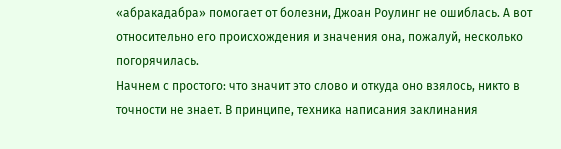«абракадабра» помогает от болезни, Джоан Роулинг не ошиблась. А вот относительно его происхождения и значения она, пожалуй, несколько погорячилась.
Начнем с простого: что значит это слово и откуда оно взялось, никто в точности не знает. В принципе, техника написания заклинания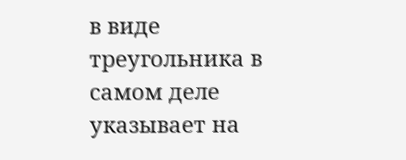в виде треугольника в самом деле указывает на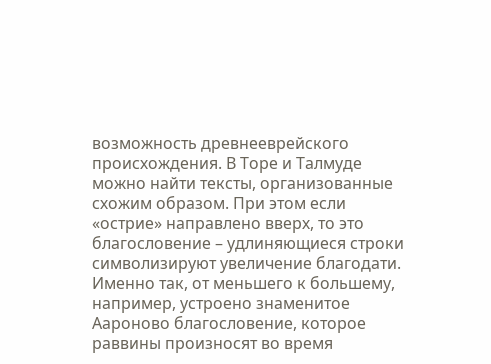возможность древнееврейского происхождения. В Торе и Талмуде можно найти тексты, организованные схожим образом. При этом если «острие» направлено вверх, то это благословение – удлиняющиеся строки символизируют увеличение благодати. Именно так, от меньшего к большему, например, устроено знаменитое Аароново благословение, которое раввины произносят во время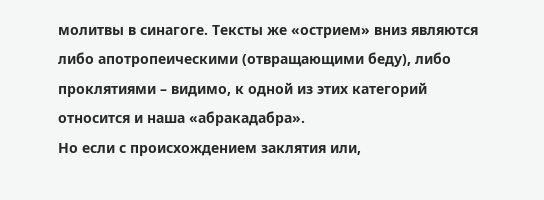молитвы в синагоге. Тексты же «острием» вниз являются либо апотропеическими (отвращающими беду), либо проклятиями – видимо, к одной из этих категорий относится и наша «абракадабра».
Но если с происхождением заклятия или,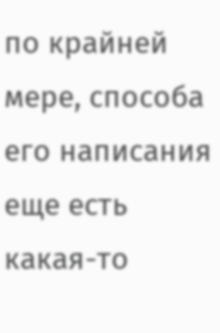по крайней мере, способа его написания еще есть какая-то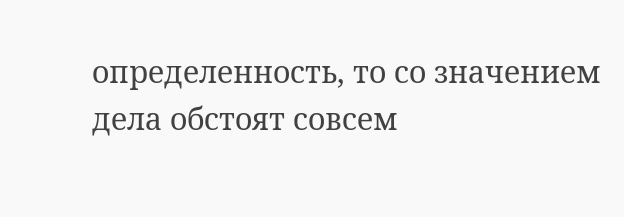определенность, то со значением дела обстоят совсем